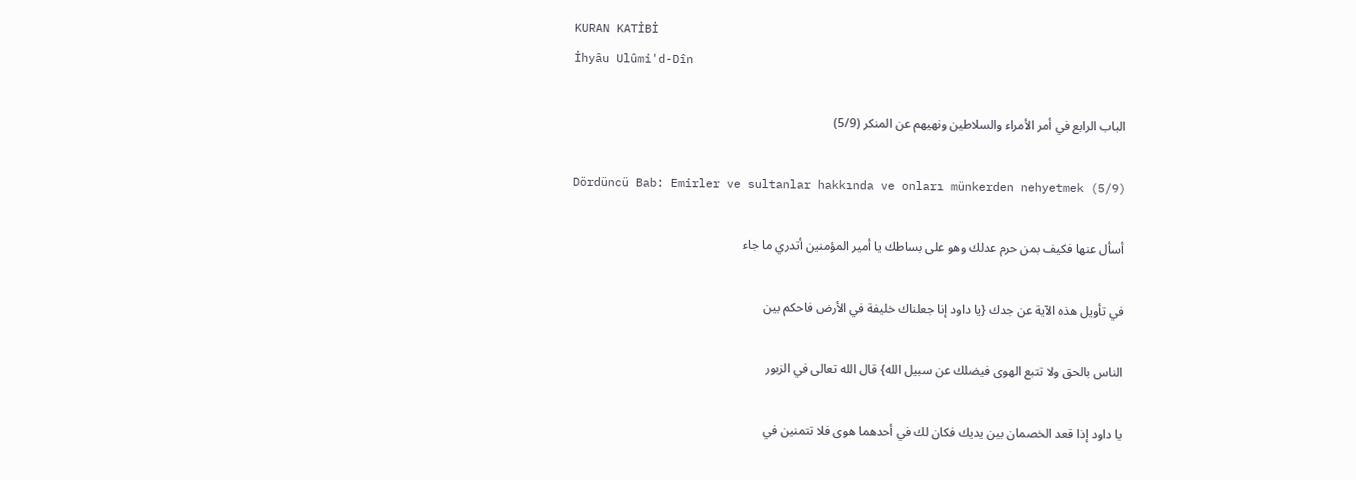KURAN KATİBİ
İhyâu Ulûmi'd-Dîn

الباب الرابع في أمر الأمراء والسلاطين ونهيهم عن المنكر (5/9)

Dördüncü Bab: Emirler ve sultanlar hakkında ve onları münkerden nehyetmek (5/9)

أسأل عنها فكيف بمن حرم عدلك وهو على بساطك يا أمير المؤمنين أتدري ما جاء

في تأويل هذه الآية عن جدك {يا داود إنا جعلناك خليفة في الأرض فاحكم بين

الناس بالحق ولا تتبع الهوى فيضلك عن سبيل الله} قال الله تعالى في الزبور

يا داود إذا قعد الخصمان بين يديك فكان لك في أحدهما هوى فلا تتمنين في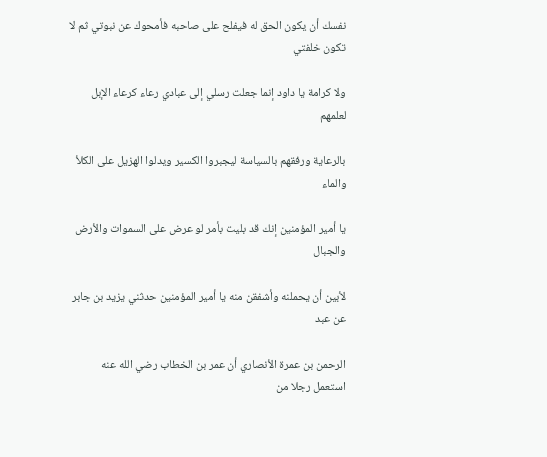نفسك أن يكون الحق له فيفلح على صاحبه فأمحوك عن نبوتي ثم لا تكون خلفتي

ولا كرامة يا داود إنما جعلت رسلي إلى عبادي رعاء كرعاء الإبل لعلمهم

بالرعاية ورفقهم بالسياسة ليجبروا الكسير ويدلوا الهزيل على الكلأ والماء

يا أمير المؤمنين إنك قد بليت بأمر لو عرض على السموات والأرض والجبال

لأبين أن يحملنه وأشفقن منه يا أمير المؤمنين حدثني يزيد بن جابر عن عبد

الرحمن بن عمرة الأنصاري أن عمر بن الخطاب رضي الله عنه استعمل رجلا من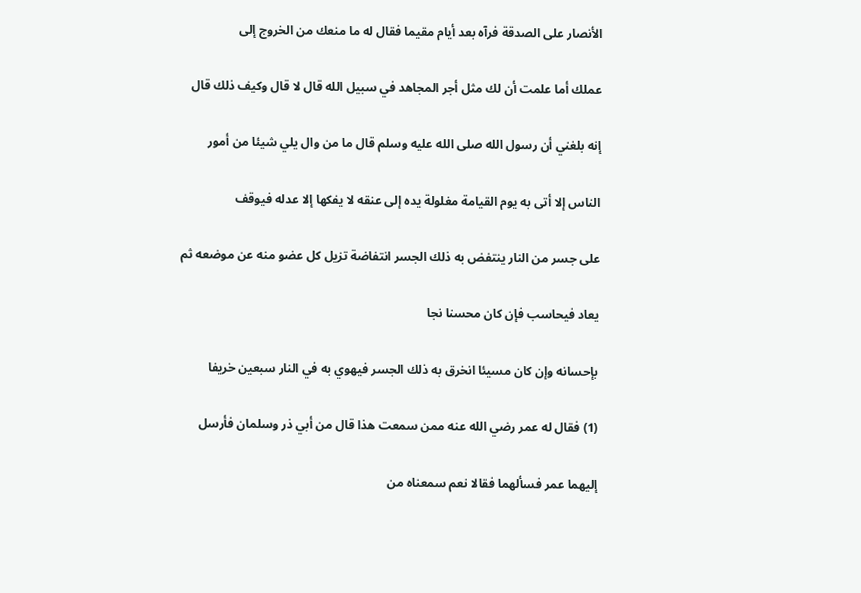الأنصار على الصدقة فرآه بعد أيام مقيما فقال له ما منعك من الخروج إلى

عملك أما علمت أن لك مثل أجر المجاهد في سبيل الله قال لا قال وكيف ذلك قال

إنه بلغني أن رسول الله صلى الله عليه وسلم قال ما من وال يلي شيئا من أمور

الناس إلا أتى به يوم القيامة مغلولة يده إلى عنقه لا يفكها إلا عدله فيوقف

على جسر من النار ينتفض به ذلك الجسر انتفاضة تزيل كل عضو منه عن موضعه ثم

يعاد فيحاسب فإن كان محسنا نجا

بإحسانه وإن كان مسيئا انخرق به ذلك الجسر فيهوي به في النار سبعين خريفا

(1) فقال له عمر رضي الله عنه ممن سمعت هذا قال من أبي ذر وسلمان فأرسل

إليهما عمر فسألهما فقالا نعم سمعناه من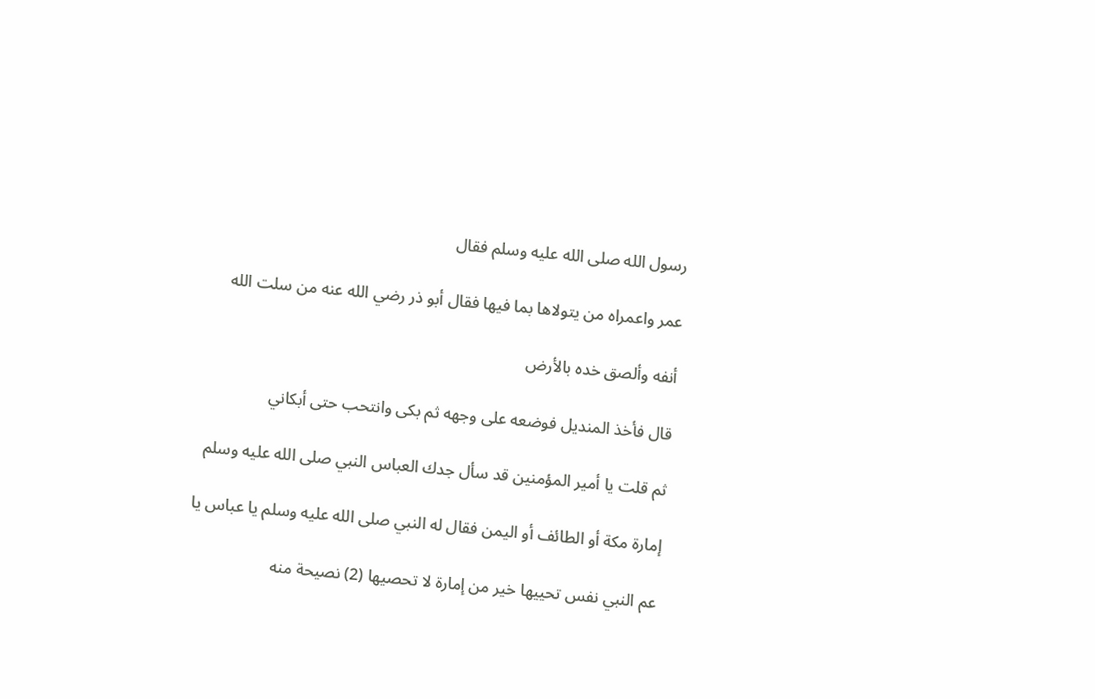رسول الله صلى الله عليه وسلم فقال

عمر واعمراه من يتولاها بما فيها فقال أبو ذر رضي الله عنه من سلت الله

أنفه وألصق خده بالأرض

قال فأخذ المنديل فوضعه على وجهه ثم بكى وانتحب حتى أبكاني

ثم قلت يا أمير المؤمنين قد سأل جدك العباس النبي صلى الله عليه وسلم

إمارة مكة أو الطائف أو اليمن فقال له النبي صلى الله عليه وسلم يا عباس يا

عم النبي نفس تحييها خير من إمارة لا تحصيها (2) نصيحة منه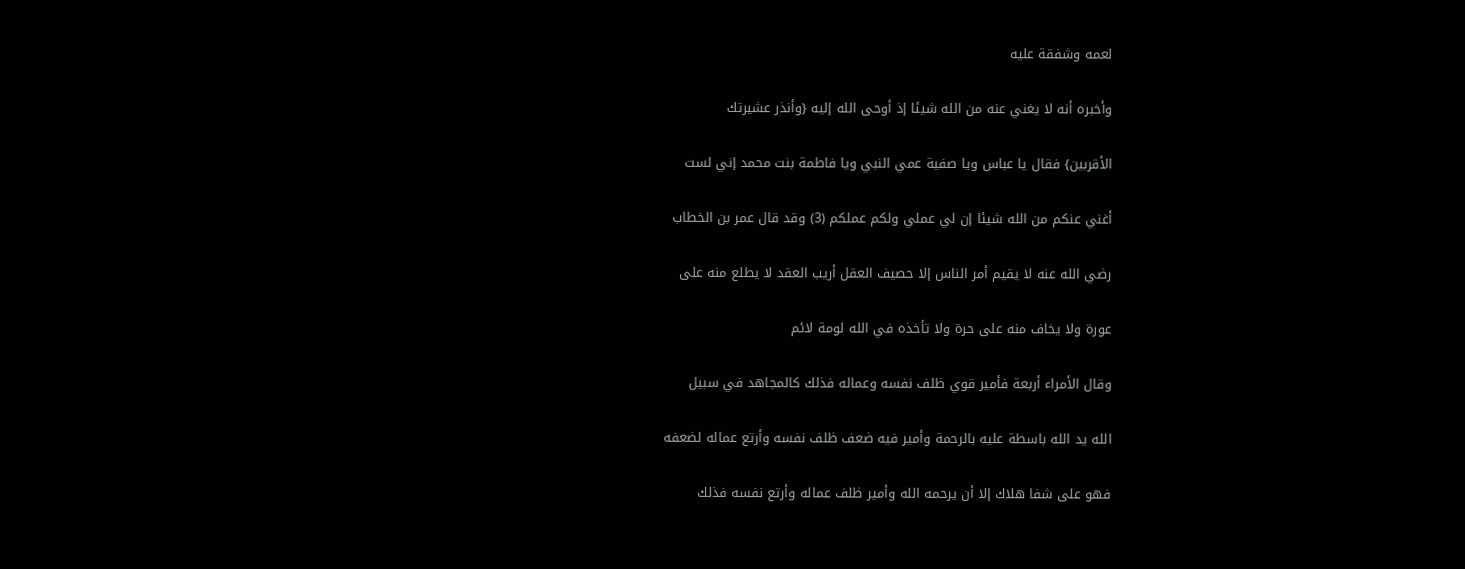لعمه وشفقة عليه

وأخبره أنه لا يغني عنه من الله شيئا إذ أوحى الله إليه {وأنذر عشيرتك

الأقربين} فقال يا عباس ويا صفية عمي النبي ويا فاطمة بنت محمد إني لست

أغني عنكم من الله شيئا إن لي عملي ولكم عملكم (3) وقد قال عمر بن الخطاب

رضي الله عنه لا يقيم أمر الناس إلا حصيف العقل أريب العقد لا يطلع منه على

عورة ولا يخاف منه على حرة ولا تأخذه في الله لومة لائم

وقال الأمراء أربعة فأمير قوي ظلف نفسه وعماله فذلك كالمجاهد في سبيل

الله يد الله باسطة عليه بالرحمة وأمير فيه ضعف ظلف نفسه وأرتع عماله لضعفه

فهو على شفا هلاك إلا أن يرحمه الله وأمير ظلف عماله وأرتع نفسه فذلك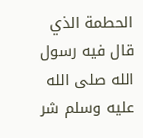الحطمة الذي قال فيه رسول الله صلى الله عليه وسلم شر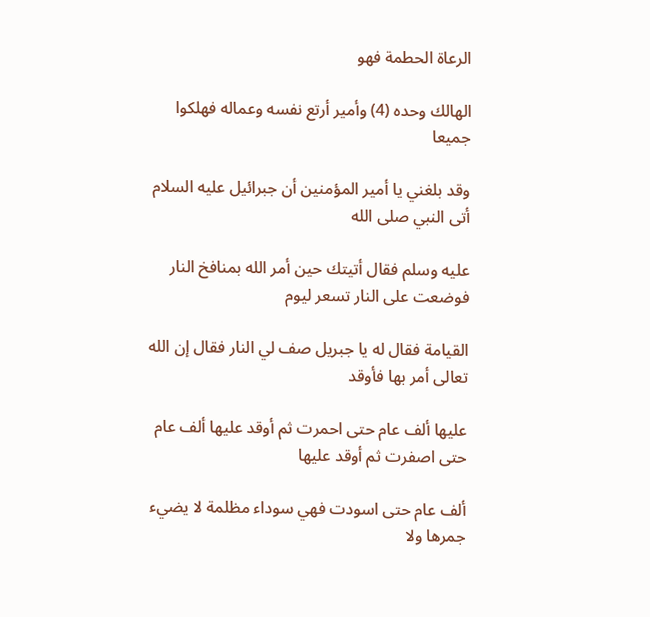الرعاة الحطمة فهو

الهالك وحده (4) وأمير أرتع نفسه وعماله فهلكوا جميعا

وقد بلغني يا أمير المؤمنين أن جبرائيل عليه السلام أتى النبي صلى الله

عليه وسلم فقال أتيتك حين أمر الله بمنافخ النار فوضعت على النار تسعر ليوم

القيامة فقال له يا جبريل صف لي النار فقال إن الله تعالى أمر بها فأوقد

عليها ألف عام حتى احمرت ثم أوقد عليها ألف عام حتى اصفرت ثم أوقد عليها

ألف عام حتى اسودت فهي سوداء مظلمة لا يضيء جمرها ولا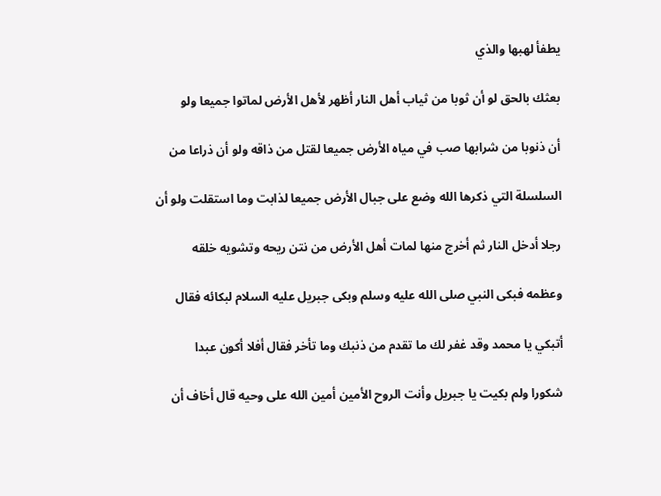يطفأ لهبها والذي

بعثك بالحق لو أن ثوبا من ثياب أهل النار أظهر لأهل الأرض لماتوا جميعا ولو

أن ذنوبا من شرابها صب في مياه الأرض جميعا لقتل من ذاقه ولو أن ذراعا من

السلسلة التي ذكرها الله وضع على جبال الأرض جميعا لذابت وما استقلت ولو أن

رجلا أدخل النار ثم أخرج منها لمات أهل الأرض من نتن ريحه وتشويه خلقه

وعظمه فبكى النبي صلى الله عليه وسلم وبكى جبريل عليه السلام لبكائه فقال

أتبكي يا محمد وقد غفر لك ما تقدم من ذنبك وما تأخر فقال أفلا أكون عبدا

شكورا ولم بكيت يا جبريل وأنت الروح الأمين أمين الله على وحيه قال أخاف أن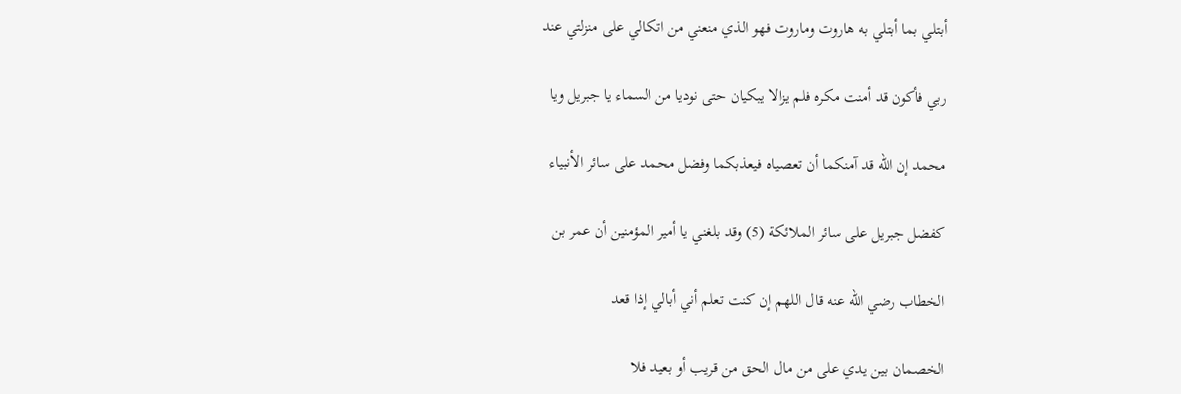أبتلي بما أبتلي به هاروت وماروت فهو الذي منعني من اتكالي على منزلتي عند

ربي فأكون قد أمنت مكره فلم يزالا يبكيان حتى نوديا من السماء يا جبريل ويا

محمد إن الله قد آمنكما أن تعصياه فيعذبكما وفضل محمد على سائر الأنبياء

كفضل جبريل على سائر الملائكة (5) وقد بلغني يا أمير المؤمنين أن عمر بن

الخطاب رضي الله عنه قال اللهم إن كنت تعلم أني أبالي إذا قعد

الخصمان بين يدي على من مال الحق من قريب أو بعيد فلا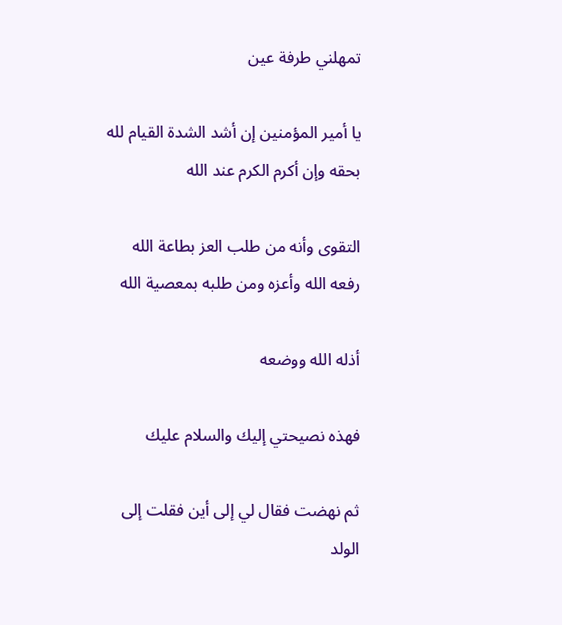تمهلني طرفة عين

يا أمير المؤمنين إن أشد الشدة القيام لله بحقه وإن أكرم الكرم عند الله

التقوى وأنه من طلب العز بطاعة الله رفعه الله وأعزه ومن طلبه بمعصية الله

أذله الله ووضعه

فهذه نصيحتي إليك والسلام عليك

ثم نهضت فقال لي إلى أين فقلت إلى الولد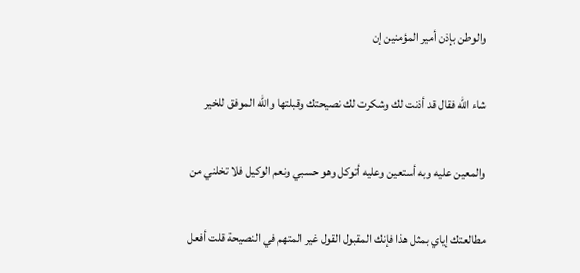والوطن بإذن أمير المؤمنين إن

شاء الله فقال قد أذنت لك وشكرت لك نصيحتك وقبلتها والله الموفق للخير

والمعين عليه وبه أستعين وعليه أتوكل وهو حسبي ونعم الوكيل فلا تخلني من

مطالعتك إياي بمثل هذا فإنك المقبول القول غير المتهم في النصيحة قلت أفعل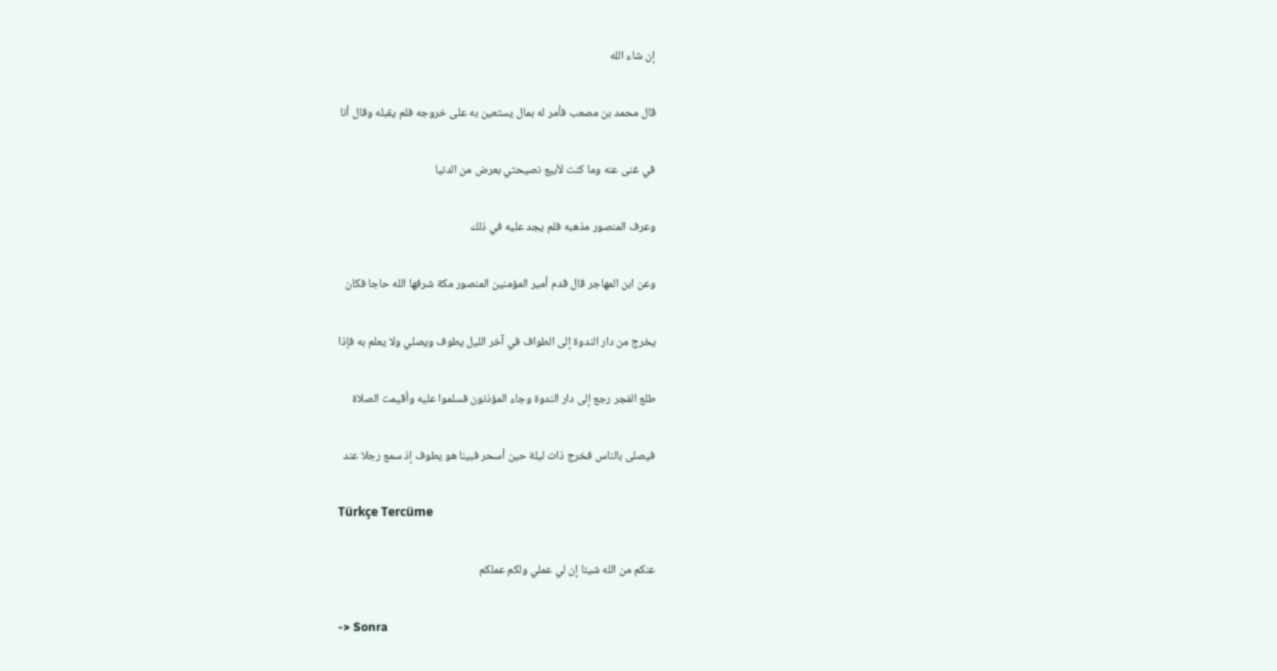إن شاء الله

قال محمد بن مصعب فأمر له بمال يستعين به على خروجه فلم يقبله وقال أنا

في غنى عنه وما كنت لأبيع نصيحتي بعرض من الدنيا

وعرف المنصور مذهبه فلم يجد عليه في ذلك

وعن ابن المهاجر قال قدم أمير المؤمنين المنصور مكة شرفها الله حاجا فكان

يخرج من دار الندوة إلى الطواف في آخر الليل يطوف ويصلي ولا يعلم به فإذا

طلع الفجر رجع إلى دار الندوة وجاء المؤذنون فسلموا عليه وأقيمت الصلاة

فيصلى بالناس فخرج ذات ليلة حين أسحر فبينا هو يطوف إذ سمع رجلا عند

Türkçe Tercüme

عنكم من الله شيئا إن لي عملي ولكم عملكم

-> Sonra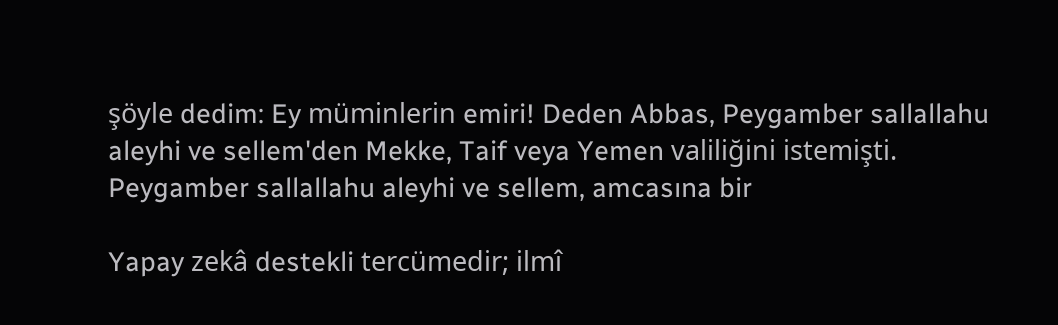şöyle dedim: Ey müminlerin emiri! Deden Abbas, Peygamber sallallahu aleyhi ve sellem'den Mekke, Taif veya Yemen valiliğini istemişti. Peygamber sallallahu aleyhi ve sellem, amcasına bir

Yapay zekâ destekli tercümedir; ilmî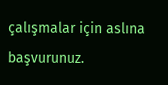çalışmalar için aslına başvurunuz.